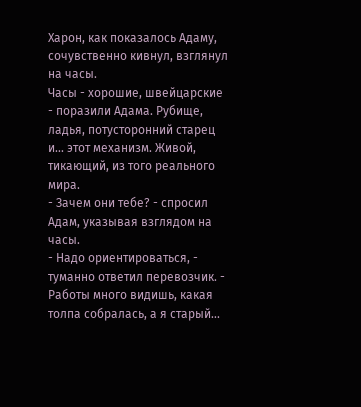Харон, как показалось Адаму, сочувственно кивнул, взглянул на часы.
Часы - хорошие, швейцарские - поразили Адама. Рубище, ладья, потусторонний старец и... этот механизм. Живой, тикающий, из того реального мира.
- Зачем они тебе? - спросил Адам, указывая взглядом на часы.
- Надо ориентироваться, - туманно ответил перевозчик. - Работы много видишь, какая толпа собралась, а я старый...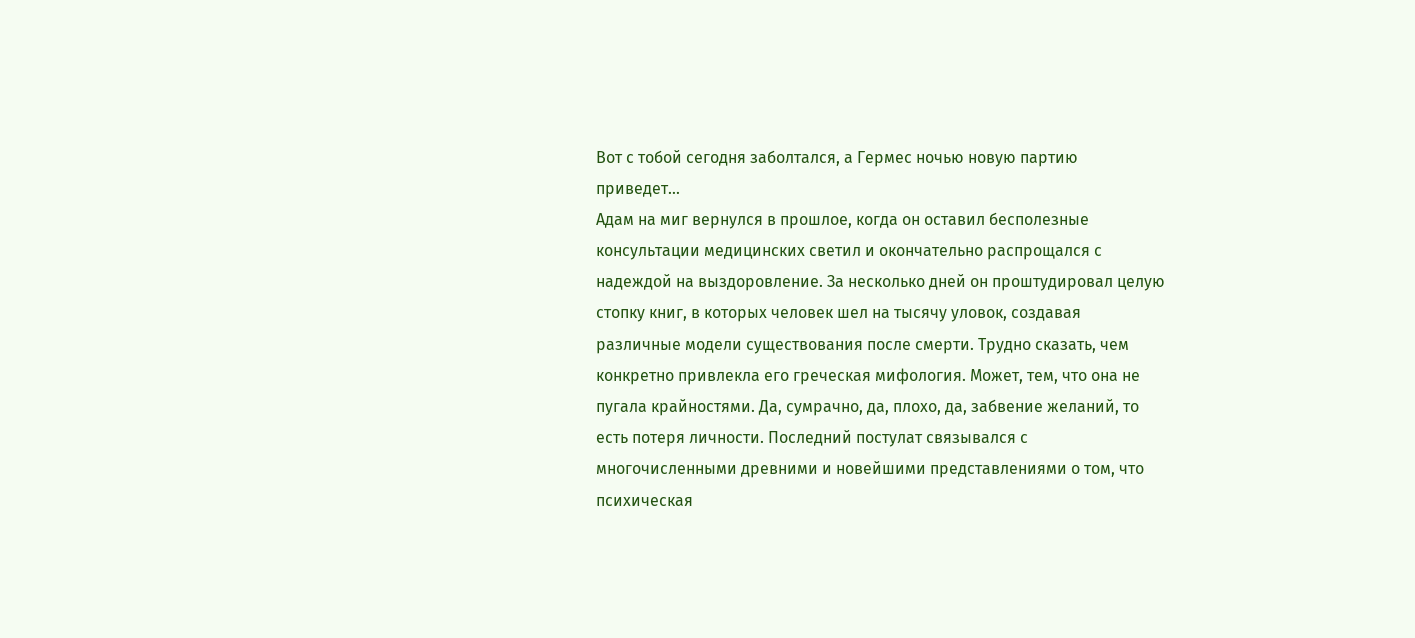Вот с тобой сегодня заболтался, а Гермес ночью новую партию приведет...
Адам на миг вернулся в прошлое, когда он оставил бесполезные консультации медицинских светил и окончательно распрощался с надеждой на выздоровление. За несколько дней он проштудировал целую стопку книг, в которых человек шел на тысячу уловок, создавая различные модели существования после смерти. Трудно сказать, чем конкретно привлекла его греческая мифология. Может, тем, что она не пугала крайностями. Да, сумрачно, да, плохо, да, забвение желаний, то есть потеря личности. Последний постулат связывался с многочисленными древними и новейшими представлениями о том, что психическая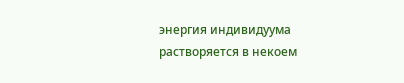энергия индивидуума растворяется в некоем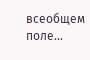всеобщем поле...